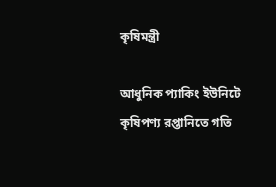কৃষিমন্ত্রী

আধুনিক প্যাকিং ইউনিটে কৃষিপণ্য রপ্তানিতে গতি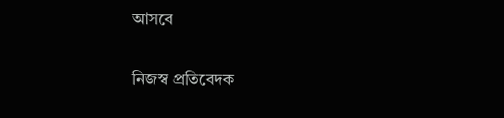আসবে

নিজস্ব প্রতিবেদক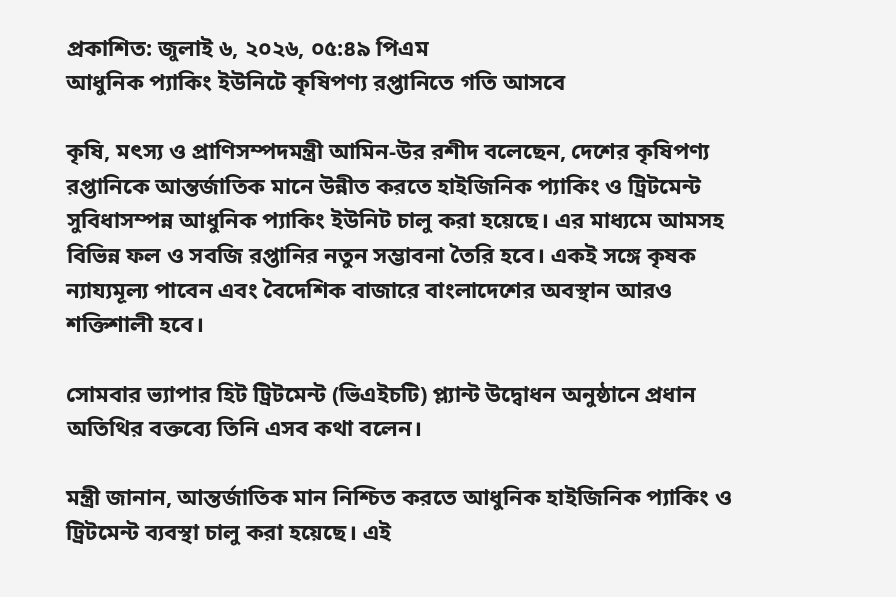প্রকাশিত: জুলাই ৬, ২০২৬, ০৫:৪৯ পিএম
আধুনিক প্যাকিং ইউনিটে কৃষিপণ্য রপ্তানিতে গতি আসবে

কৃষি, মৎস্য ও প্রাণিসম্পদমন্ত্রী আমিন-উর রশীদ বলেছেন, দেশের কৃষিপণ্য রপ্তানিকে আন্তর্জাতিক মানে উন্নীত করতে হাইজিনিক প্যাকিং ও ট্রিটমেন্ট সুবিধাসম্পন্ন আধুনিক প্যাকিং ইউনিট চালু করা হয়েছে। এর মাধ্যমে আমসহ বিভিন্ন ফল ও সবজি রপ্তানির নতুন সম্ভাবনা তৈরি হবে। একই সঙ্গে কৃষক ন্যায্যমূল্য পাবেন এবং বৈদেশিক বাজারে বাংলাদেশের অবস্থান আরও শক্তিশালী হবে।

সোমবার ভ্যাপার হিট ট্রিটমেন্ট (ভিএইচটি) প্ল্যান্ট উদ্বোধন অনুষ্ঠানে প্রধান অতিথির বক্তব্যে তিনি এসব কথা বলেন।

মন্ত্রী জানান, আন্তর্জাতিক মান নিশ্চিত করতে আধুনিক হাইজিনিক প্যাকিং ও ট্রিটমেন্ট ব্যবস্থা চালু করা হয়েছে। এই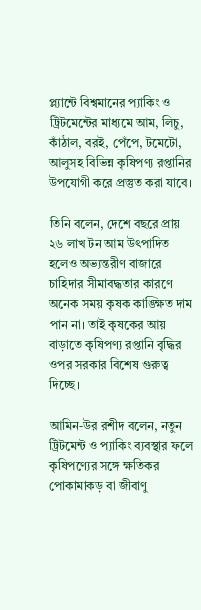প্ল্যান্টে বিশ্বমানের প্যাকিং ও ট্রিটমেন্টের মাধ্যমে আম, লিচু, কাঁঠাল, বরই, পেঁপে, টমেটো, আলুসহ বিভিন্ন কৃষিপণ্য রপ্তানির উপযোগী করে প্রস্তুত করা যাবে।

তিনি বলেন, দেশে বছরে প্রায় ২৬ লাখ টন আম উৎপাদিত হলেও অভ্যন্তরীণ বাজারে চাহিদার সীমাবদ্ধতার কারণে অনেক সময় কৃষক কাঙ্ক্ষিত দাম পান না। তাই কৃষকের আয় বাড়াতে কৃষিপণ্য রপ্তানি বৃদ্ধির ওপর সরকার বিশেষ গুরুত্ব দিচ্ছে।

আমিন-উর রশীদ বলেন, নতুন ট্রিটমেন্ট ও প্যাকিং ব্যবস্থার ফলে কৃষিপণ্যের সঙ্গে ক্ষতিকর পোকামাকড় বা জীবাণু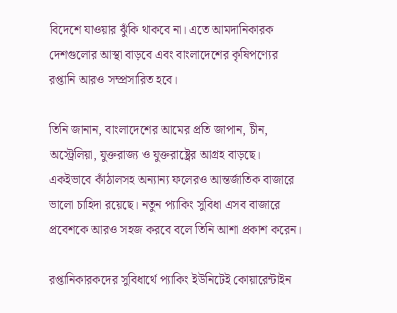বিদেশে যাওয়ার ঝুঁকি থাকবে না। এতে আমদানিকারক দেশগুলোর আস্থা বাড়বে এবং বাংলাদেশের কৃষিপণ্যের রপ্তানি আরও সম্প্রসারিত হবে।

তিনি জানান, বাংলাদেশের আমের প্রতি জাপান, চীন, অস্ট্রেলিয়া, যুক্তরাজ্য ও যুক্তরাষ্ট্রের আগ্রহ বাড়ছে। একইভাবে কাঁঠালসহ অন্যান্য ফলেরও আন্তর্জাতিক বাজারে ভালো চাহিদা রয়েছে। নতুন প্যাকিং সুবিধা এসব বাজারে প্রবেশকে আরও সহজ করবে বলে তিনি আশা প্রকাশ করেন।

রপ্তানিকারকদের সুবিধার্থে প্যাকিং ইউনিটেই কোয়ারেন্টাইন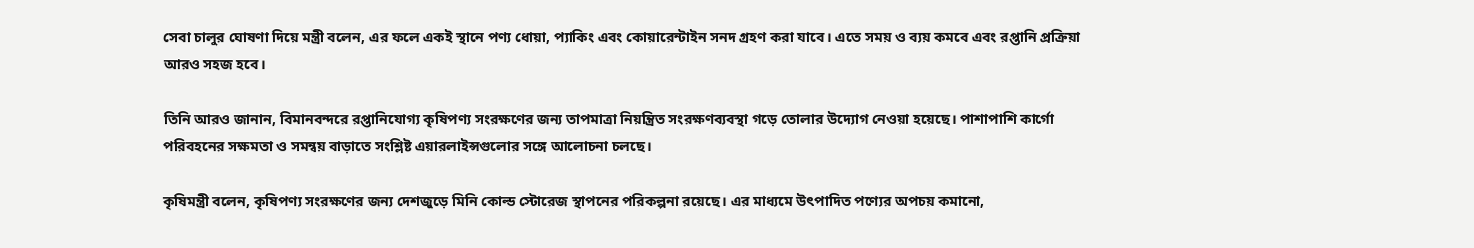সেবা চালুর ঘোষণা দিয়ে মন্ত্রী বলেন, এর ফলে একই স্থানে পণ্য ধোয়া, প্যাকিং এবং কোয়ারেন্টাইন সনদ গ্রহণ করা যাবে। এতে সময় ও ব্যয় কমবে এবং রপ্তানি প্রক্রিয়া আরও সহজ হবে।

তিনি আরও জানান, বিমানবন্দরে রপ্তানিযোগ্য কৃষিপণ্য সংরক্ষণের জন্য তাপমাত্রা নিয়ন্ত্রিত সংরক্ষণব্যবস্থা গড়ে তোলার উদ্যোগ নেওয়া হয়েছে। পাশাপাশি কার্গো পরিবহনের সক্ষমতা ও সমন্বয় বাড়াতে সংশ্লিষ্ট এয়ারলাইন্সগুলোর সঙ্গে আলোচনা চলছে।

কৃষিমন্ত্রী বলেন, কৃষিপণ্য সংরক্ষণের জন্য দেশজুড়ে মিনি কোল্ড স্টোরেজ স্থাপনের পরিকল্পনা রয়েছে। এর মাধ্যমে উৎপাদিত পণ্যের অপচয় কমানো,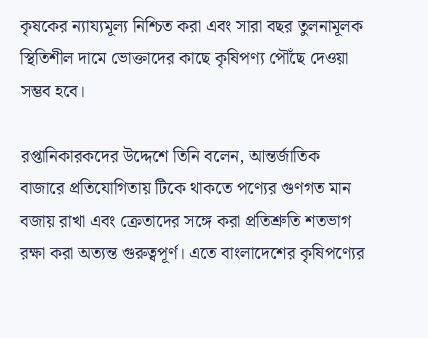কৃষকের ন্যায্যমূল্য নিশ্চিত করা এবং সারা বছর তুলনামূলক স্থিতিশীল দামে ভোক্তাদের কাছে কৃষিপণ্য পৌঁছে দেওয়া সম্ভব হবে।

রপ্তানিকারকদের উদ্দেশে তিনি বলেন, আন্তর্জাতিক বাজারে প্রতিযোগিতায় টিকে থাকতে পণ্যের গুণগত মান বজায় রাখা এবং ক্রেতাদের সঙ্গে করা প্রতিশ্রুতি শতভাগ রক্ষা করা অত্যন্ত গুরুত্বপূর্ণ। এতে বাংলাদেশের কৃষিপণ্যের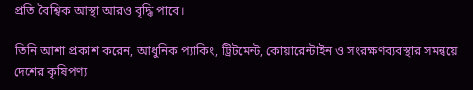প্রতি বৈশ্বিক আস্থা আরও বৃদ্ধি পাবে।

তিনি আশা প্রকাশ করেন, আধুনিক প্যাকিং, ট্রিটমেন্ট, কোয়ারেন্টাইন ও সংরক্ষণব্যবস্থার সমন্বয়ে দেশের কৃষিপণ্য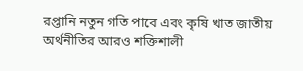রপ্তানি নতুন গতি পাবে এবং কৃষি খাত জাতীয় অর্থনীতির আরও শক্তিশালী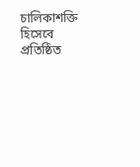চালিকাশক্তি হিসেবে প্রতিষ্ঠিত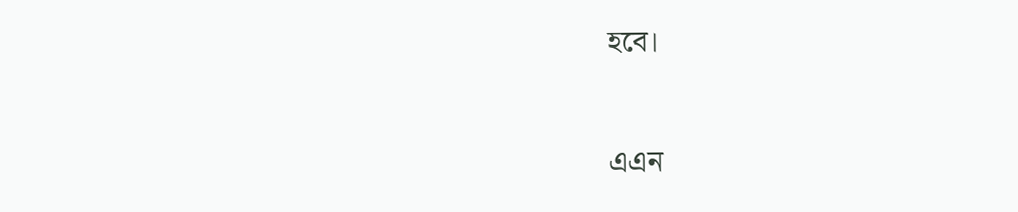হবে।

এএন